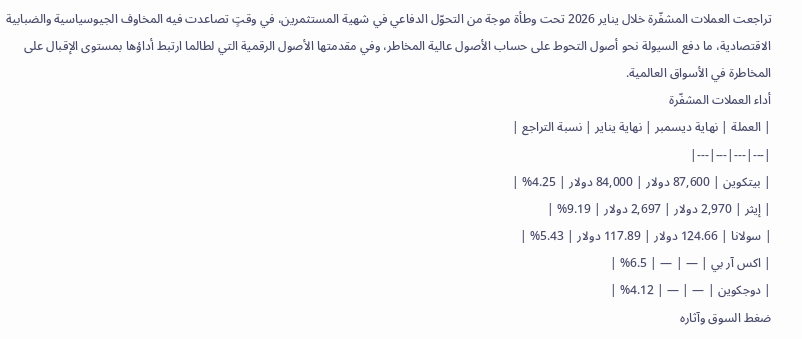تراجعت العملات المشفّرة خلال يناير 2026 تحت وطأة موجة من التحوّل الدفاعي في شهية المستثمرين، في وقتٍ تصاعدت فيه المخاوف الجيوسياسية والضبابية الاقتصادية، ما دفع السيولة نحو أصول التحوط على حساب الأصول عالية المخاطر، وفي مقدمتها الأصول الرقمية التي لطالما ارتبط أداؤها بمستوى الإقبال على المخاطرة في الأسواق العالمية.
أداء العملات المشفّرة
| العملة | نهاية ديسمبر | نهاية يناير | نسبة التراجع |
|---|---|---|---|
| بيتكوين | 87,600 دولار | 84,000 دولار | 4.25% |
| إيثر | 2,970 دولار | 2,697 دولار | 9.19% |
| سولانا | 124.66 دولار | 117.89 دولار | 5.43% |
| اكس آر بي | — | — | 6.5% |
| دوجكوين | — | — | 4.12% |
ضغط السوق وآثاره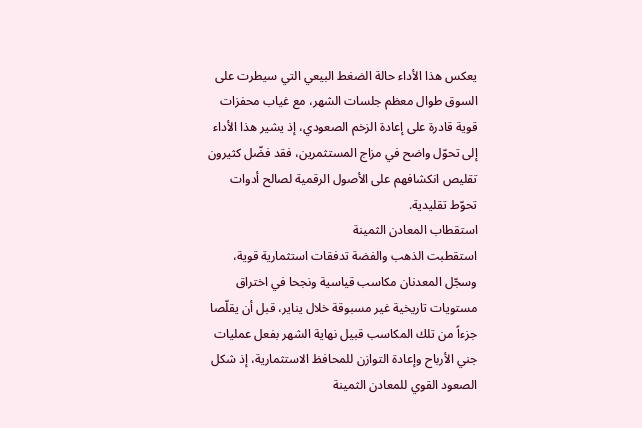يعكس هذا الأداء حالة الضغط البيعي التي سيطرت على السوق طوال معظم جلسات الشهر، مع غياب محفزات قوية قادرة على إعادة الزخم الصعودي، إذ يشير هذا الأداء إلى تحوّل واضح في مزاج المستثمرين، فقد فضّل كثيرون تقليص انكشافهم على الأصول الرقمية لصالح أدوات تحوّط تقليدية.
استقطاب المعادن الثمينة
استقطبت الذهب والفضة تدفقات استثمارية قوية، وسجّل المعدنان مكاسب قياسية ونجحا في اختراق مستويات تاريخية غير مسبوقة خلال يناير، قبل أن يقلّصا جزءاً من تلك المكاسب قبيل نهاية الشهر بفعل عمليات جني الأرباح وإعادة التوازن للمحافظ الاستثمارية، إذ شكل الصعود القوي للمعادن الثمينة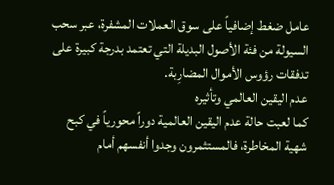عامل ضغط إضافياً على سوق العملات المشفرة، عبر سحب السيولة من فئة الأصول البديلة التي تعتمد بدرجة كبيرة على تدفقات رؤوس الأموال المضارِبة.
عدم اليقين العالمي وتأثيره
كما لعبت حالة عدم اليقين العالمية دوراً محورياً في كبح شهية المخاطرة، فالمستثمرون وجدوا أنفسهم أمام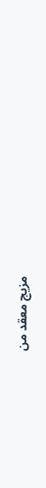مزيج معقد من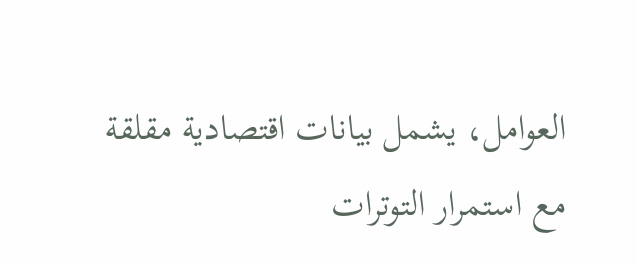العوامل، يشمل بيانات اقتصادية مقلقة مع استمرار التوترات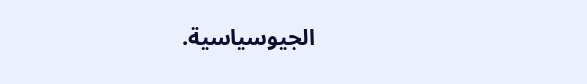الجيوسياسية.